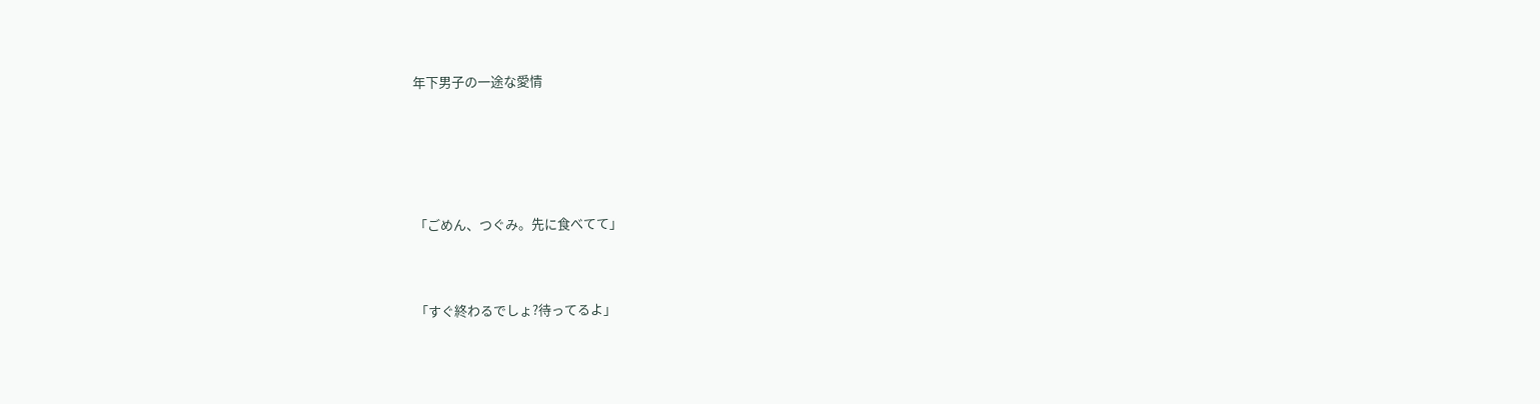年下男子の一途な愛情




「ごめん、つぐみ。先に食べてて」


「すぐ終わるでしょ?待ってるよ」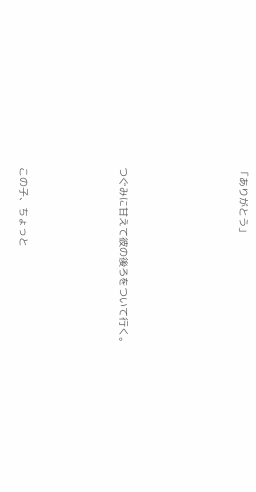「ありがとう」





つぐみに甘えて彼の後ろをついて行く。




この子、ちょっと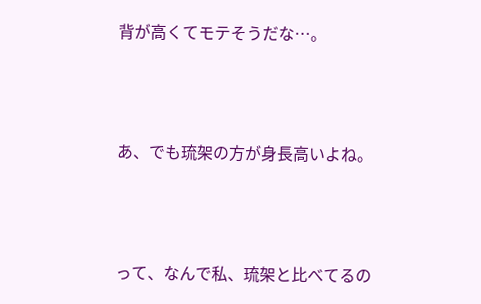背が高くてモテそうだな…。



あ、でも琉架の方が身長高いよね。



って、なんで私、琉架と比べてるの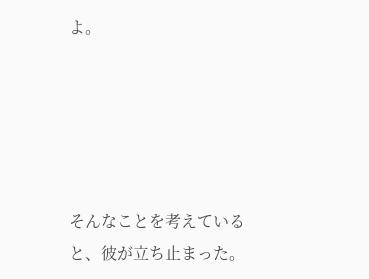よ。





そんなことを考えていると、彼が立ち止まった。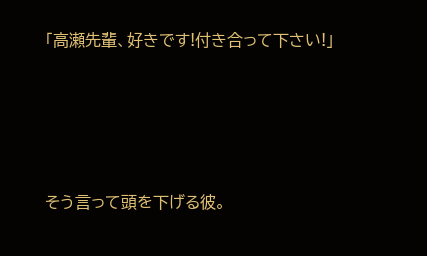「高瀬先輩、好きです!付き合って下さい!」




そう言って頭を下げる彼。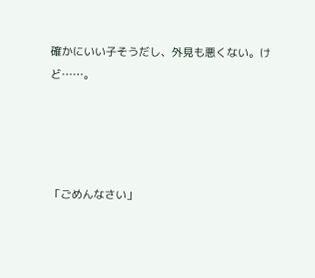確かにいい子そうだし、外見も悪くない。けど……。




「ごめんなさい」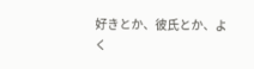好きとか、彼氏とか、よく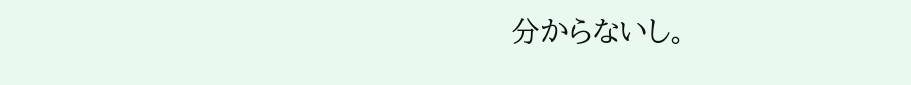分からないし。